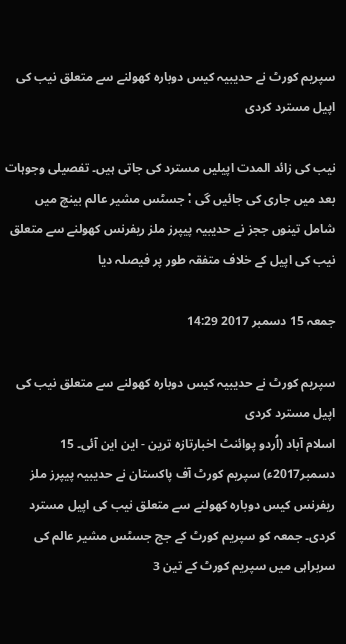سپریم کورٹ نے حدیبیہ کیس دوبارہ کھولنے سے متعلق نیب کی اپیل مسترد کردی

نیب کی زائد المدت اپیلیں مسترد کی جاتی ہیں۔ تفصیلی وجوہات بعد میں جاری کی جائیں گی ،ْ جسٹس مشیر عالم بینچ میں شامل تینوں ججز نے حدیبیہ پیپرز ملز ریفرنس کھولنے سے متعلق نیب کی اپیل کے خلاف متفقہ طور پر فیصلہ دیا

جمعہ 15 دسمبر 2017 14:29

سپریم کورٹ نے حدیبیہ کیس دوبارہ کھولنے سے متعلق نیب کی اپیل مسترد کردی
اسلام آباد (اُردو پوائنٹ اخبارتازہ ترین - این این آئی۔ 15 دسمبر2017ء) سپریم کورٹ آف پاکستان نے حدیبیہ پیپرز ملز ریفرنس کیس دوبارہ کھولنے سے متعلق نیب کی اپیل مسترد کردی۔ جمعہ کو سپریم کورٹ کے جج جسٹس مشیر عالم کی سربراہی میں سپریم کورٹ کے تین 3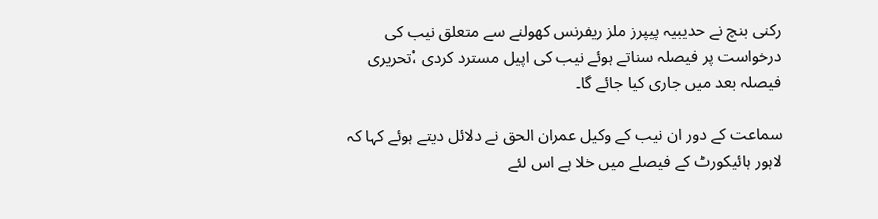رکنی بنچ نے حدیبیہ پیپرز ملز ریفرنس کھولنے سے متعلق نیب کی درخواست پر فیصلہ سناتے ہوئے نیب کی اپیل مسترد کردی ،ْتحریری فیصلہ بعد میں جاری کیا جائے گا۔

سماعت کے دور ان نیب کے وکیل عمران الحق نے دلائل دیتے ہوئے کہا کہ لاہور ہائیکورٹ کے فیصلے میں خلا ہے اس لئے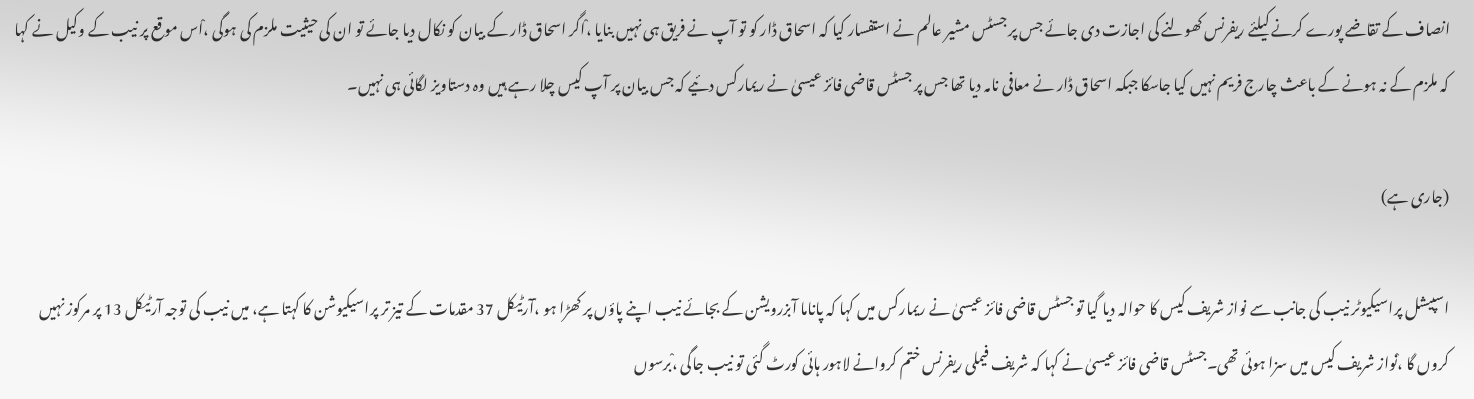انصاف کے تقاضے پورے کرنے کیلئے ریفرنس کھولنے کی اجازت دی جائے جس پر جسٹس مشیر عالم نے استفسار کیا کہ اسحاق ڈار کو تو آپ نے فریق ہی نہیں بنایا ،ْاگر اسحاق ڈار کے بیان کو نکال دیا جائے تو ان کی حیثیت ملزم کی ہوگی ،ْاس موقع پر نیب کے وکیل نے کہا کہ ملزم کے نہ ہونے کے باعث چارج فریم نہیں کیا جاسکا جبکہ اسحاق ڈار نے معافی نامہ دیا تھا جس پر جسٹس قاضی فائز عیسیٰ نے ریمارکس دئیے کہ جس بیان پر آپ کیس چلا رہے ہیں وہ دستاویز لگائی ہی نہیں۔

(جاری ہے)

اسپیشل پراسیکیوٹر نیب کی جانب سے نواز شریف کیس کا حوالہ دیا گیا تو جسٹس قاضی فائز عیسیٰ نے ریمارکس میں کہا کہ پاناما آبزرویشن کے بجائے نیب اپنے پاؤں پر کھڑا ہو ،ْآرٹیکل 37 مقدمات کے تیز تر پراسیکیوشن کا کہتا ہے، میں نیب کی توجہ آرٹیکل 13 پر مرکوز نہیں کروں گا ،ْنواز شریف کیس میں سزا ہوئی تھی۔جسٹس قاضی فائز عیسیٰ نے کہا کہ شریف فیملی ریفرنس ختم کروانے لاہور ہائی کورٹ گئی تو نیب جاگی ،ْبرسوں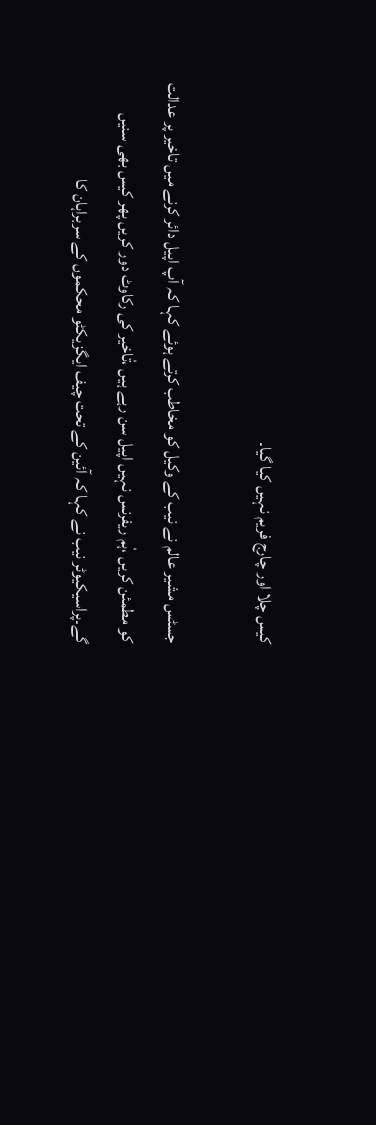کیس چلا اور چارج فریم نہیں کیا گیا۔

جسٹس مشیر عالم نے نیب کے وکیل کو مخاطب کرتے ہوئے کہا کہ آپ اپیل دائر کرنے میں تاخیر پر عدالت کو مطمئن کریں ،ْہم ریفرنس نہیں اپیل سن رہے ہیں ،ْتاخیر کی رکاوٹ دور کریں پھر کیس بھی سنیں گے۔پراسیکیوٹر نیب نے کہا کہ آئین کے تحت چیف ایگزیکٹو محکموں کے سربراہان کا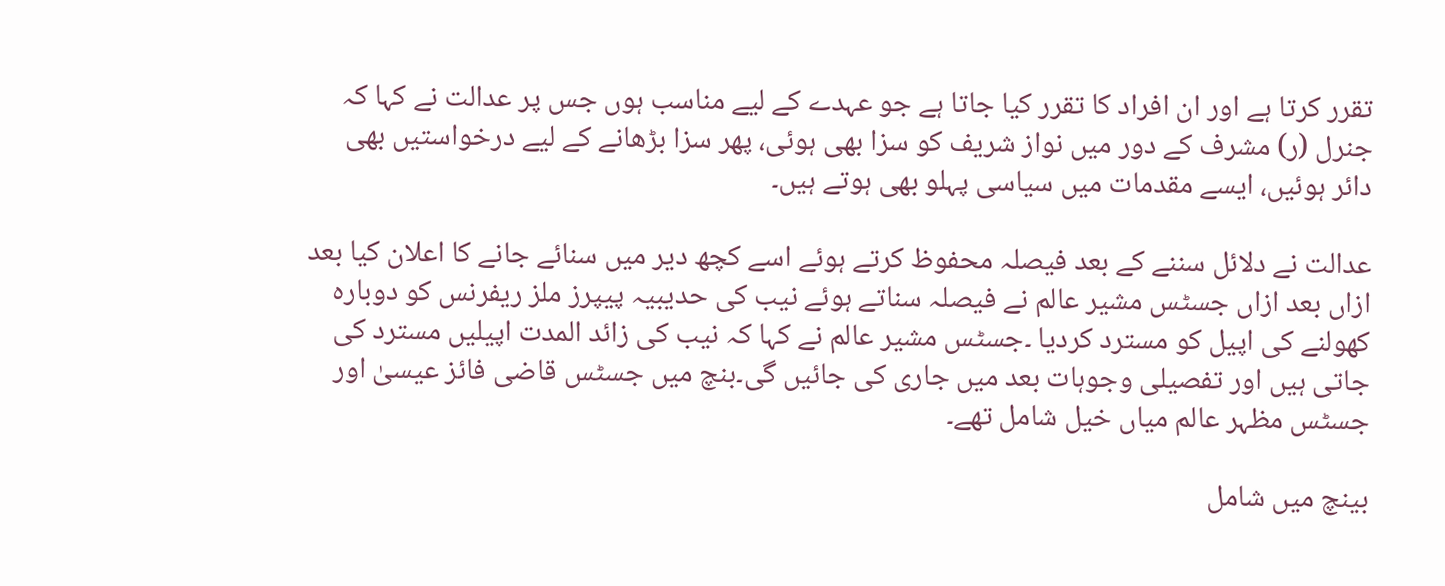تقرر کرتا ہے اور ان افراد کا تقرر کیا جاتا ہے جو عہدے کے لیے مناسب ہوں جس پر عدالت نے کہا کہ جنرل (ر) مشرف کے دور میں نواز شریف کو سزا بھی ہوئی، پھر سزا بڑھانے کے لیے درخواستیں بھی دائر ہوئیں، ایسے مقدمات میں سیاسی پہلو بھی ہوتے ہیں۔

عدالت نے دلائل سننے کے بعد فیصلہ محفوظ کرتے ہوئے اسے کچھ دیر میں سنائے جانے کا اعلان کیا بعد ازاں بعد ازاں جسٹس مشیر عالم نے فیصلہ سناتے ہوئے نیب کی حدیبیہ پیپرز ملز ریفرنس کو دوبارہ کھولنے کی اپیل کو مسترد کردیا ۔جسٹس مشیر عالم نے کہا کہ نیب کی زائد المدت اپیلیں مسترد کی جاتی ہیں اور تفصیلی وجوہات بعد میں جاری کی جائیں گی۔بنچ میں جسٹس قاضی فائز عیسیٰ اور جسٹس مظہر عالم میاں خیل شامل تھے۔

بینچ میں شامل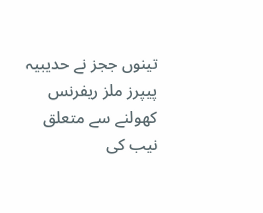تینوں ججز نے حدیبیہ پیپرز ملز ریفرنس کھولنے سے متعلق نیب کی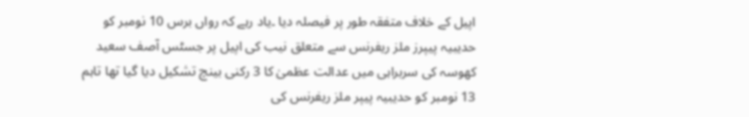اپیل کے خلاف متفقہ طور پر فیصلہ دیا ۔یاد رہے کہ رواں برس 10 نومبر کو حدیبیہ پیپرز ملز ریفرنس سے متعلق نیب کی اپیل پر جسٹس آصف سعید کھوسہ کی سربراہی میں عدالت عظمیٰ کا 3 رکنی بینچ تشکیل دیا گیا تھا تاہم 13 نومبر کو حدیبیہ پیپر ملز ریفرنس کی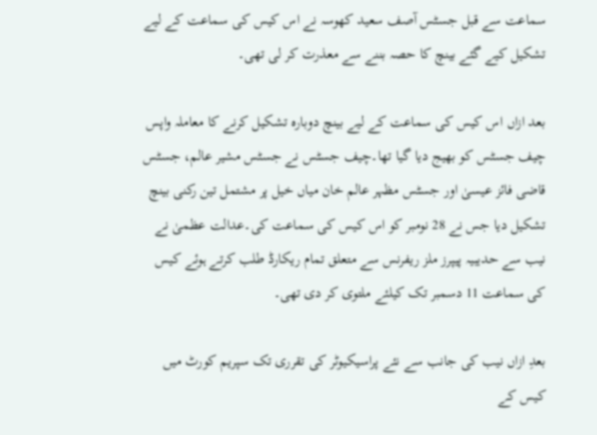سماعت سے قبل جسٹس آصف سعید کھوسہ نے اس کیس کی سماعت کے لیے تشکیل کیے گئے بینچ کا حصہ بننے سے معذرت کر لی تھی۔

بعد ازاں اس کیس کی سماعت کے لیے بینچ دوبارہ تشکیل کرنے کا معاملہ واپس چیف جسٹس کو بھیج دیا گیا تھا۔چیف جسٹس نے جسٹس مشیر عالم، جسٹس قاضی فائز عیسیٰ اور جسٹس مظہر عالم خان میاں خیل پر مشتمل تین رکنی بینچ تشکیل دیا جس نے 28 نومبر کو اس کیس کی سماعت کی۔عدالت عظمیٰ نے نیب سے حدیبیہ پیپرز ملز ریفرنس سے متعلق تمام ریکارڈ طلب کرتے ہوئے کیس کی سماعت 11 دسمبر تک کیلئے ملتوی کر دی تھی۔

بعدِ ازاں نیب کی جانب سے نئے پراسیکیوٹر کی تقرری تک سپریم کورٹ میں کیس کے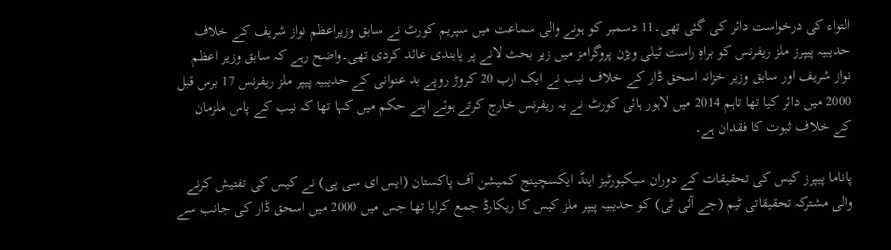التواء کی درخواست دائر کی گئی تھی۔11 دسمبر کو ہونے والی سماعت میں سپریم کورٹ نے سابق وزیراعظم نواز شریف کے خلاف حدیبیہ پیپرز ملز ریفرنس کو براہِ راست ٹیلی ویژن پروگرامز میں زیر بحث لانے پر پابندی عائد کردی تھی۔واضح رہے کہ سابق وزیر اعظم نواز شریف اور سابق وزیر خزانہ اسحق ڈار کے خلاف نیب نے ایک ارب 20 کروڑ روپے بد عنوانی کے حدیبیہ پیپر ملز ریفرنس 17 برس قبل 2000 میں دائر کیا تھا تاہم 2014 میں لاہور ہائی کورٹ نے یہ ریفرنس خارج کرتے ہوئے اپنے حکم میں کہا تھا کہ نیب کے پاس ملزمان کے خلاف ثبوت کا فقدان ہے۔

پاناما پیپرز کیس کی تحقیقات کے دوران سیکیورٹیز اینڈ ایکسچینج کمیشن آف پاکستان (ایس ای سی پی) نے کیس کی تفتیش کرنے والی مشترکہ تحقیقاتی ٹیم (جے آئی ٹی) کو حدیبیہ پیپر ملز کیس کا ریکارڈ جمع کرایا تھا جس میں 2000 میں اسحق ڈار کی جانب سے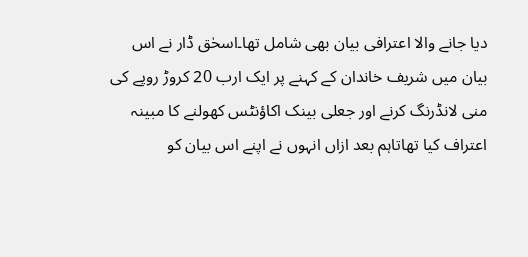دیا جانے والا اعترافی بیان بھی شامل تھا۔اسحٰق ڈار نے اس بیان میں شریف خاندان کے کہنے پر ایک ارب 20 کروڑ روپے کی منی لانڈرنگ کرنے اور جعلی بینک اکاؤنٹس کھولنے کا مبینہ اعتراف کیا تھاتاہم بعد ازاں انہوں نے اپنے اس بیان کو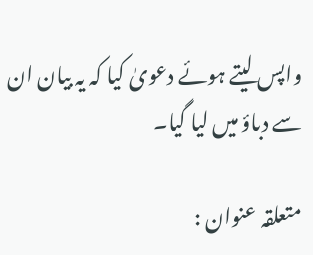واپس لیتے ہوئے دعویٰ کیا کہ یہ بیان ان سے دباؤ میں لیا گیا۔

متعلقہ عنوان :